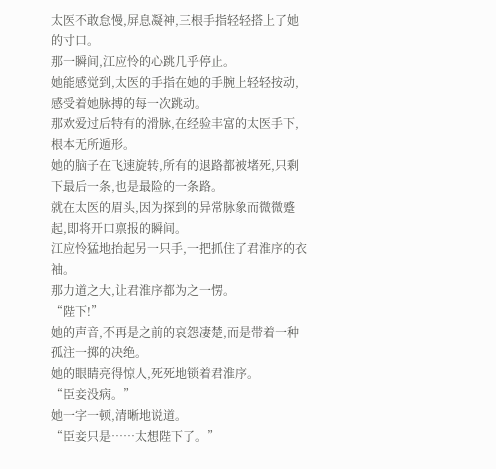太医不敢怠慢,屏息凝神,三根手指轻轻搭上了她的寸口。
那一瞬间,江应怜的心跳几乎停止。
她能感觉到,太医的手指在她的手腕上轻轻按动,感受着她脉搏的每一次跳动。
那欢爱过后特有的滑脉,在经验丰富的太医手下,根本无所遁形。
她的脑子在飞速旋转,所有的退路都被堵死,只剩下最后一条,也是最险的一条路。
就在太医的眉头,因为探到的异常脉象而微微蹙起,即将开口禀报的瞬间。
江应怜猛地抬起另一只手,一把抓住了君淮序的衣袖。
那力道之大,让君淮序都为之一愣。
“陛下!”
她的声音,不再是之前的哀怨凄楚,而是带着一种孤注一掷的决绝。
她的眼睛亮得惊人,死死地锁着君淮序。
“臣妾没病。”
她一字一顿,清晰地说道。
“臣妾只是……太想陛下了。”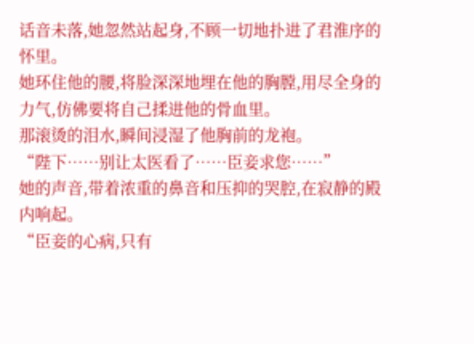话音未落,她忽然站起身,不顾一切地扑进了君淮序的怀里。
她环住他的腰,将脸深深地埋在他的胸膛,用尽全身的力气,仿佛要将自己揉进他的骨血里。
那滚烫的泪水,瞬间浸湿了他胸前的龙袍。
“陛下……别让太医看了……臣妾求您……”
她的声音,带着浓重的鼻音和压抑的哭腔,在寂静的殿内响起。
“臣妾的心病,只有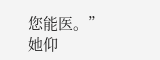您能医。”
她仰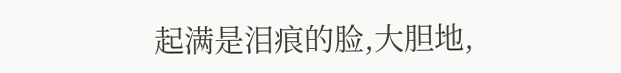起满是泪痕的脸,大胆地,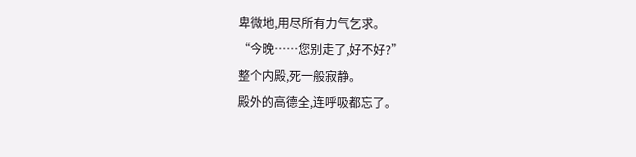卑微地,用尽所有力气乞求。
“今晚……您别走了,好不好?”
整个内殿,死一般寂静。
殿外的高德全,连呼吸都忘了。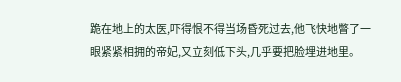跪在地上的太医,吓得恨不得当场昏死过去,他飞快地瞥了一眼紧紧相拥的帝妃,又立刻低下头,几乎要把脸埋进地里。